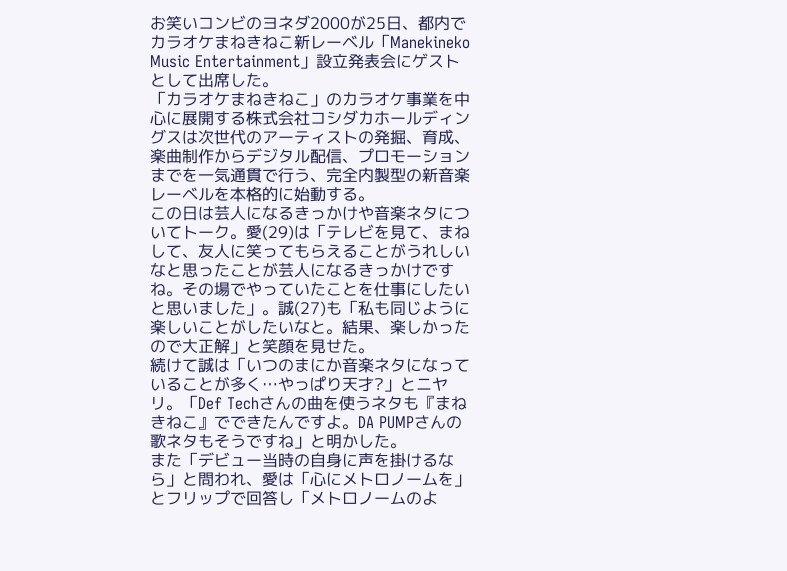お笑いコンビのヨネダ2000が25日、都内でカラオケまねきねこ新レーベル「Manekineko Music Entertainment」設立発表会にゲストとして出席した。
「カラオケまねきねこ」のカラオケ事業を中心に展開する株式会社コシダカホールディングスは次世代のアーティストの発掘、育成、楽曲制作からデジタル配信、プロモーションまでを一気通貫で行う、完全内製型の新音楽レーベルを本格的に始動する。
この日は芸人になるきっかけや音楽ネタについてトーク。愛(29)は「テレビを見て、まねして、友人に笑ってもらえることがうれしいなと思ったことが芸人になるきっかけですね。その場でやっていたことを仕事にしたいと思いました」。誠(27)も「私も同じように楽しいことがしたいなと。結果、楽しかったので大正解」と笑顔を見せた。
続けて誠は「いつのまにか音楽ネタになっていることが多く…やっぱり天才?」とニヤリ。「Def Techさんの曲を使うネタも『まねきねこ』でできたんですよ。DA PUMPさんの歌ネタもそうですね」と明かした。
また「デビュー当時の自身に声を掛けるなら」と問われ、愛は「心にメトロノームを」とフリップで回答し「メトロノームのよ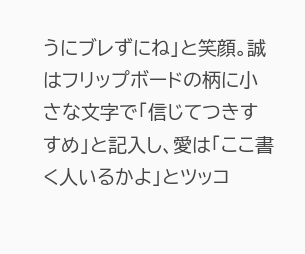うにブレずにね」と笑顔。誠はフリップボードの柄に小さな文字で「信じてつきすすめ」と記入し、愛は「ここ書く人いるかよ」とツッコ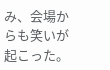み、会場からも笑いが起こった。